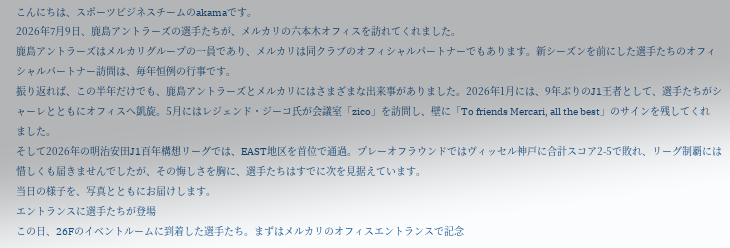こんにちは、スポーツビジネスチームのakamaです。
2026年7月9日、鹿島アントラーズの選手たちが、メルカリの六本木オフィスを訪れてくれました。
鹿島アントラーズはメルカリグループの一員であり、メルカリは同クラブのオフィシャルパートナーでもあります。新シーズンを前にした選手たちのオフィシャルパートナー訪問は、毎年恒例の行事です。
振り返れば、この半年だけでも、鹿島アントラーズとメルカリにはさまざまな出来事がありました。2026年1月には、9年ぶりのJ1王者として、選手たちがシャーレとともにオフィスへ凱旋。5月にはレジェンド・ジーコ氏が会議室「zico」を訪問し、壁に「To friends Mercari, all the best」のサインを残してくれました。
そして2026年の明治安田J1百年構想リーグでは、EAST地区を首位で通過。プレーオフラウンドではヴィッセル神戸に合計スコア2-5で敗れ、リーグ制覇には惜しくも届きませんでしたが、その悔しさを胸に、選手たちはすでに次を見据えています。
当日の様子を、写真とともにお届けします。
エントランスに選手たちが登場
この日、26Fのイベントルームに到着した選手たち。まずはメルカリのオフィスエントランスで記念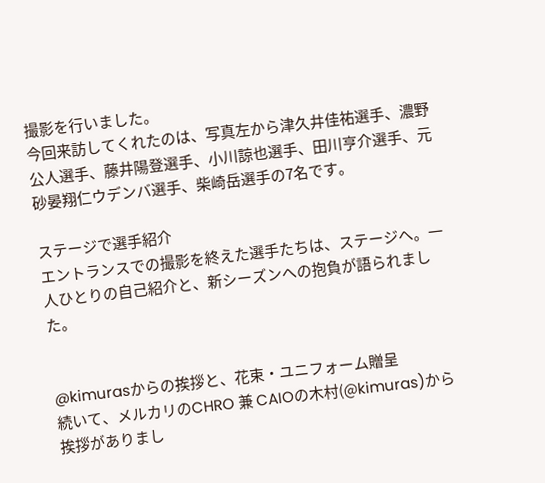撮影を行いました。
今回来訪してくれたのは、写真左から津久井佳祐選手、濃野公人選手、藤井陽登選手、小川諒也選手、田川亨介選手、元砂晏翔仁ウデンバ選手、柴崎岳選手の7名です。

ステージで選手紹介
エントランスでの撮影を終えた選手たちは、ステージへ。一人ひとりの自己紹介と、新シーズンへの抱負が語られました。


@kimurasからの挨拶と、花束・ユニフォーム贈呈
続いて、メルカリのCHRO 兼 CAIOの木村(@kimuras)から挨拶がありまし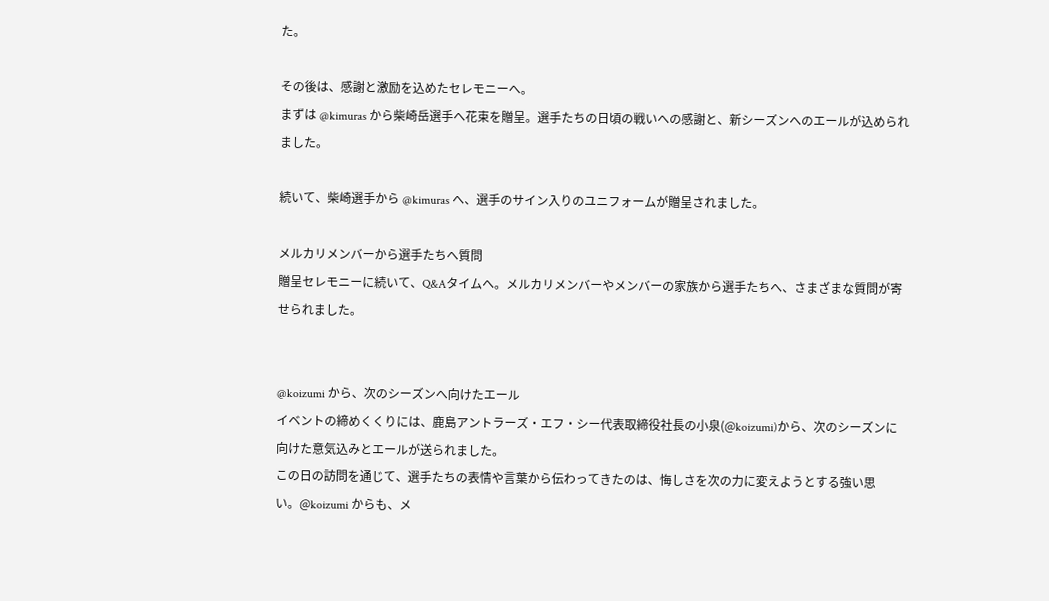た。

その後は、感謝と激励を込めたセレモニーへ。
まずは @kimuras から柴崎岳選手へ花束を贈呈。選手たちの日頃の戦いへの感謝と、新シーズンへのエールが込められました。

続いて、柴崎選手から @kimuras へ、選手のサイン入りのユニフォームが贈呈されました。

メルカリメンバーから選手たちへ質問
贈呈セレモニーに続いて、Q&Aタイムへ。メルカリメンバーやメンバーの家族から選手たちへ、さまざまな質問が寄せられました。


@koizumi から、次のシーズンへ向けたエール
イベントの締めくくりには、鹿島アントラーズ・エフ・シー代表取締役社長の小泉(@koizumi)から、次のシーズンに向けた意気込みとエールが送られました。
この日の訪問を通じて、選手たちの表情や言葉から伝わってきたのは、悔しさを次の力に変えようとする強い思い。@koizumi からも、メ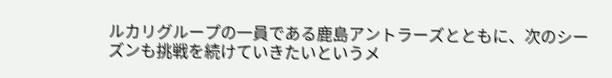ルカリグループの一員である鹿島アントラーズとともに、次のシーズンも挑戦を続けていきたいというメ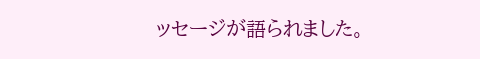ッセージが語られました。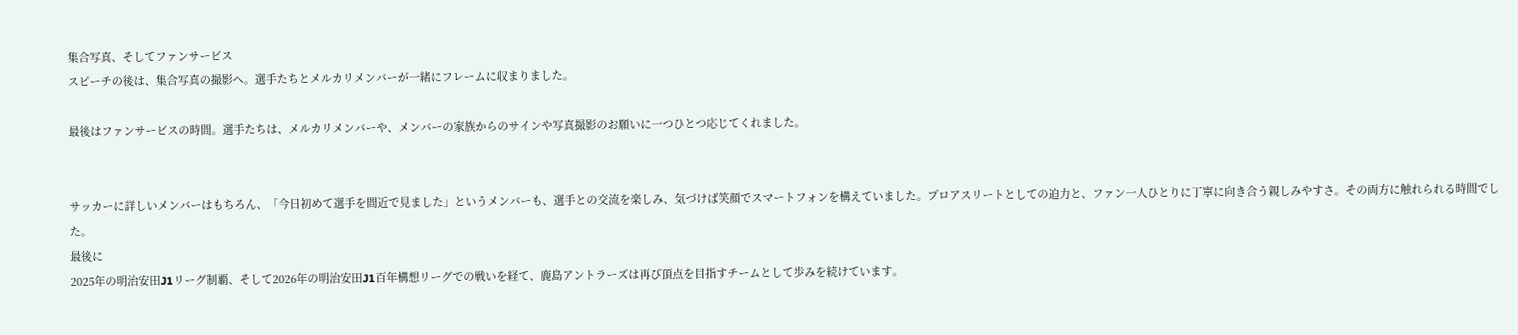集合写真、そしてファンサービス
スピーチの後は、集合写真の撮影へ。選手たちとメルカリメンバーが一緒にフレームに収まりました。

最後はファンサービスの時間。選手たちは、メルカリメンバーや、メンバーの家族からのサインや写真撮影のお願いに一つひとつ応じてくれました。


サッカーに詳しいメンバーはもちろん、「今日初めて選手を間近で見ました」というメンバーも、選手との交流を楽しみ、気づけば笑顔でスマートフォンを構えていました。プロアスリートとしての迫力と、ファン一人ひとりに丁寧に向き合う親しみやすさ。その両方に触れられる時間でした。
最後に
2025年の明治安田J1リーグ制覇、そして2026年の明治安田J1百年構想リーグでの戦いを経て、鹿島アントラーズは再び頂点を目指すチームとして歩みを続けています。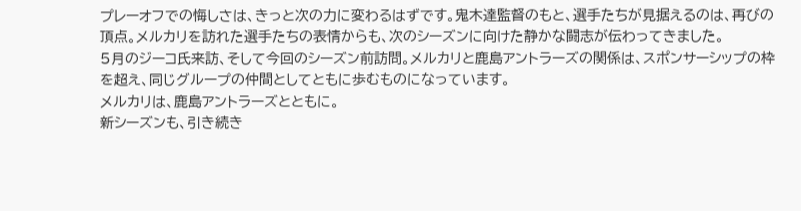プレーオフでの悔しさは、きっと次の力に変わるはずです。鬼木達監督のもと、選手たちが見据えるのは、再びの頂点。メルカリを訪れた選手たちの表情からも、次のシーズンに向けた静かな闘志が伝わってきました。
5月のジーコ氏来訪、そして今回のシーズン前訪問。メルカリと鹿島アントラーズの関係は、スポンサーシップの枠を超え、同じグループの仲間としてともに歩むものになっています。
メルカリは、鹿島アントラーズとともに。
新シーズンも、引き続き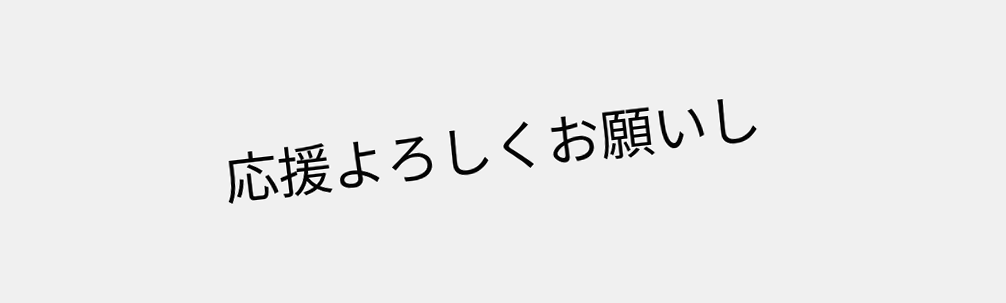応援よろしくお願いし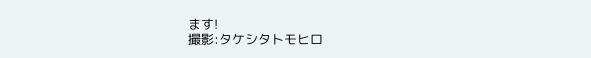ます!
撮影:タケシタトモヒロ